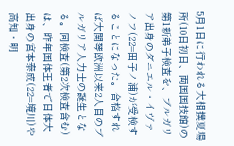5月1日に行われる大相撲夏場所(10日初日、両国国技館)の第1新弟子検査を、ブルガリア出身のダニエル・イヴァノフ(22=田子ノ浦)が受検することになった。合格すれば大関琴欧洲以来2人目のブルガリア人力士の誕生となる。同検査(第2次検査含む)は、昨年国体王者で日体大出身の宮本泰成(22=境川)や高知・明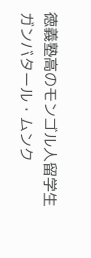徳義塾高のモンゴル人留学生ガンバタール・ムンク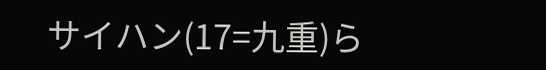サイハン(17=九重)ら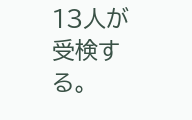13人が受検する。